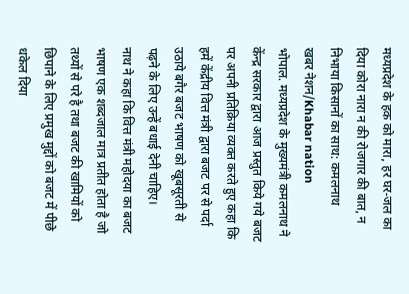मध्यप्रदेश के हक को मारा, हर घर-जल का दिया कोरा नारा न की रोजगार की बात, न निभाया किसानों का साथ: कमलनाथ
खबर नेशन/Khabar nation
भोपाल. मध्यप्रदेश के मुख्यमंत्री कमलनाथ ने केंन्द्र सरकार द्वारा आज प्रस्तुत किये गये बजट पर अपनी प्रतिक्रिया व्यक्त करते हुए कहा कि हमें केंद्रीय वित्त मंत्री द्वारा बजट पर से पर्दा उठाये बगैर बजट भाषण को खूबसूरती से पढ़ने के लिए उन्हें बधाई देनी चाहिए।
नाथ ने कहा कि वित्त मंत्री महोदया का बजट भाषण एक शब्दजाल मात्र प्रतीत होता है जो तथ्यों से परे है तथा बजट की खामियों को छिपाने के लिए प्रमुख मुद्दों को बजट में पीछे धकेल दिया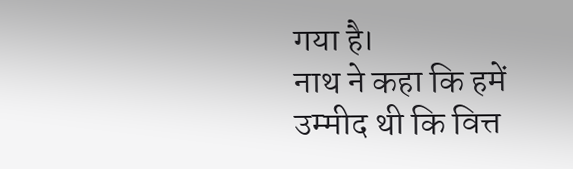गया है।
नाथ ने कहा कि हमें उम्मीद थी कि वित्त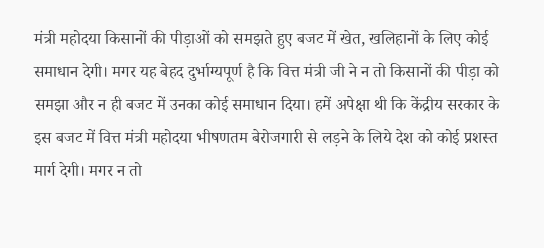मंत्री महोदया किसानों की पीड़ाओं को समझते हुए बजट में खेत, खलिहानों के लिए कोई समाधान देगी। मगर यह बेहद दुर्भाग्यपूर्ण है कि वित्त मंत्री जी ने न तो किसानों की पीड़ा को समझा और न ही बजट में उनका कोई समाधान दिया। हमें अपेक्षा थी कि केंद्रीय सरकार के इस बजट में वित्त मंत्री महोदया भीषणतम बेरोजगारी से लड़ने के लिये देश को कोई प्रशस्त मार्ग देगी। मगर न तो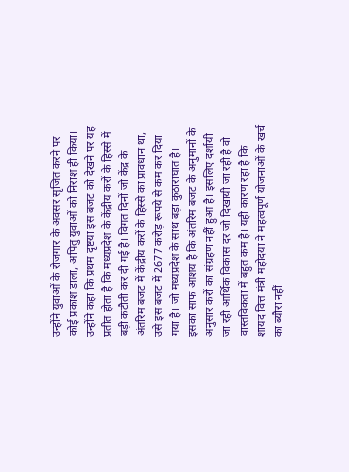उन्होंने युवाओं के रोजगार के अवसर सृजित करने पर कोई प्रकाश डाला, अपितु युवाओं को निराश ही किया।
उन्होंने कहा कि प्रथम दृष्टया इस बजट को देखने पर यह प्रतीत होता है कि मध्यप्रदेश के केंद्रीय करों के हिस्से में बड़ी कटौती कर दी गई है। विगत दिनों जो केंद्र के अंतरिम बजट में केंद्रीय करों के हिस्से का प्रावधान था, उसे इस बजट में 2677 करोड़ रूपये से कम कर दिया गया है। जो मध्यप्रदेश के साथ बड़ा कुठाराघात है। इसका साफ आशय है कि अंतरिम बजट के अनुमानों के अनुसार करों का संग्रहण नहीं हुआ है। इसलिए दर्शायी जा रही आर्थिक विकास दर जो दिखायी जा रही है वो वास्तविकता में बहुत कम है। यही कारण रहा है कि शायद वित्त मंत्री महोदया ने महत्वपूर्ण योजनाओं के खर्च का ब्यौरा नहीं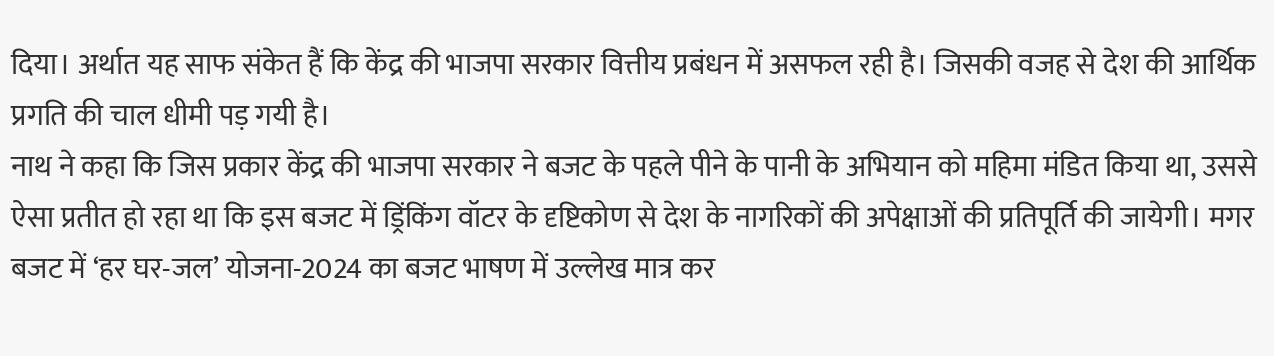दिया। अर्थात यह साफ संकेत हैं कि केंद्र की भाजपा सरकार वित्तीय प्रबंधन में असफल रही है। जिसकी वजह से देश की आर्थिक प्रगति की चाल धीमी पड़ गयी है।
नाथ ने कहा कि जिस प्रकार केंद्र की भाजपा सरकार ने बजट के पहले पीने के पानी के अभियान को महिमा मंडित किया था, उससे ऐसा प्रतीत हो रहा था कि इस बजट में ड्रिंकिंग वॉटर के दृष्टिकोण से देश के नागरिकों की अपेक्षाओं की प्रतिपूर्ति की जायेगी। मगर बजट में ‘हर घर-जल’ योजना-2024 का बजट भाषण में उल्लेख मात्र कर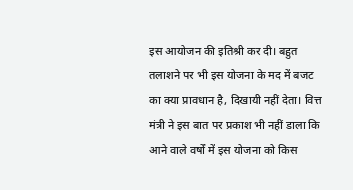इस आयोजन की इतिश्री कर दी। बहुत तलाशने पर भी इस योजना के मद में बजट का क्या प्रावधान है, दिखायी नहीं देता। वित्त मंत्री ने इस बात पर प्रकाश भी नहीं डाला कि आने वाले वर्षों में इस योजना को किस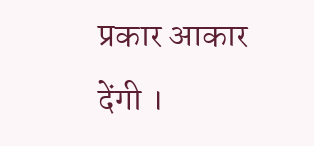प्रकार आकार देंगी ।